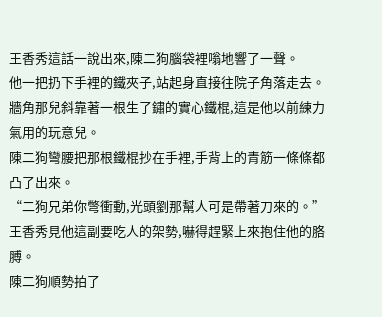王香秀這話一說出來,陳二狗腦袋裡嗡地響了一聲。
他一把扔下手裡的鐵夾子,站起身直接往院子角落走去。
牆角那兒斜靠著一根生了鏽的實心鐵棍,這是他以前練力氣用的玩意兒。
陳二狗彎腰把那根鐵棍抄在手裡,手背上的青筋一條條都凸了出來。
“二狗兄弟你彆衝動,光頭劉那幫人可是帶著刀來的。”
王香秀見他這副要吃人的架勢,嚇得趕緊上來抱住他的胳膊。
陳二狗順勢拍了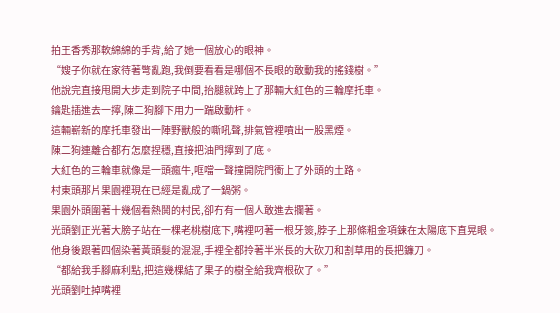拍王香秀那軟綿綿的手背,給了她一個放心的眼神。
“嫂子你就在家待著彆亂跑,我倒要看看是哪個不長眼的敢動我的搖錢樹。”
他說完直接甩開大步走到院子中間,抬腿就跨上了那輛大紅色的三輪摩托車。
鑰匙插進去一擰,陳二狗腳下用力一踹啟動杆。
這輛嶄新的摩托車發出一陣野獸般的嘶吼聲,排氣管裡噴出一股黑煙。
陳二狗連離合都冇怎麼捏穩,直接把油門擰到了底。
大紅色的三輪車就像是一頭瘋牛,哐噹一聲撞開院門衝上了外頭的土路。
村東頭那片果園裡現在已經是亂成了一鍋粥。
果園外頭圍著十幾個看熱鬨的村民,卻冇有一個人敢進去攔著。
光頭劉正光著大膀子站在一棵老桃樹底下,嘴裡叼著一根牙簽,脖子上那條粗金項鍊在太陽底下直晃眼。
他身後跟著四個染著黃頭髮的混混,手裡全都拎著半米長的大砍刀和割草用的長把鐮刀。
“都給我手腳麻利點,把這幾棵結了果子的樹全給我齊根砍了。”
光頭劉吐掉嘴裡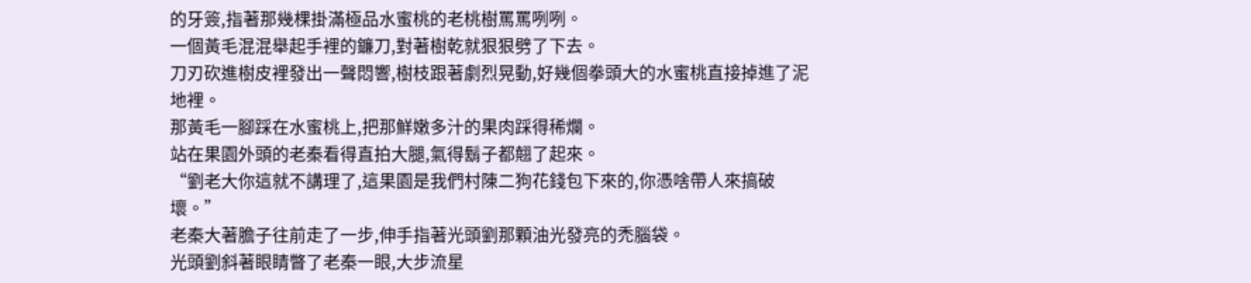的牙簽,指著那幾棵掛滿極品水蜜桃的老桃樹罵罵咧咧。
一個黃毛混混舉起手裡的鐮刀,對著樹乾就狠狠劈了下去。
刀刃砍進樹皮裡發出一聲悶響,樹枝跟著劇烈晃動,好幾個拳頭大的水蜜桃直接掉進了泥地裡。
那黃毛一腳踩在水蜜桃上,把那鮮嫩多汁的果肉踩得稀爛。
站在果園外頭的老秦看得直拍大腿,氣得鬍子都翹了起來。
“劉老大你這就不講理了,這果園是我們村陳二狗花錢包下來的,你憑啥帶人來搞破壞。”
老秦大著膽子往前走了一步,伸手指著光頭劉那顆油光發亮的禿腦袋。
光頭劉斜著眼睛瞥了老秦一眼,大步流星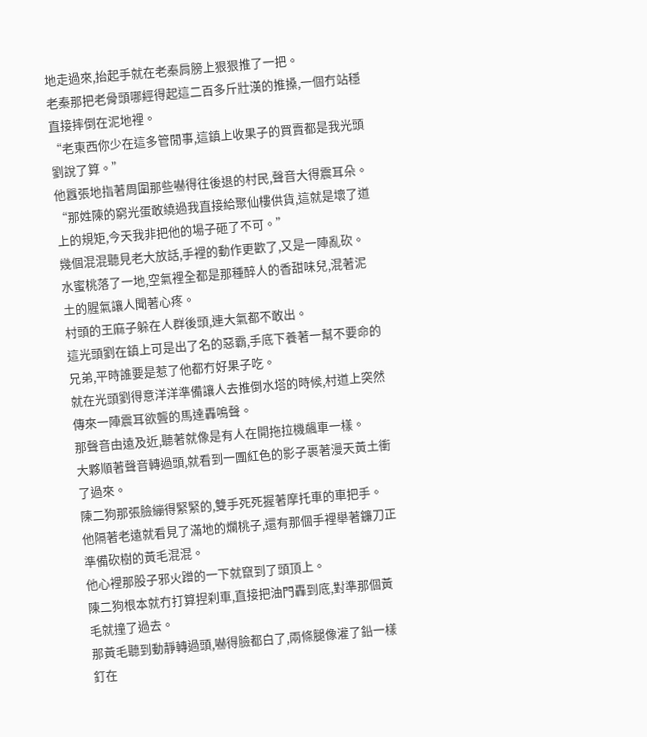地走過來,抬起手就在老秦肩膀上狠狠推了一把。
老秦那把老骨頭哪經得起這二百多斤壯漢的推搡,一個冇站穩直接摔倒在泥地裡。
“老東西你少在這多管閒事,這鎮上收果子的買賣都是我光頭劉說了算。”
他囂張地指著周圍那些嚇得往後退的村民,聲音大得震耳朵。
“那姓陳的窮光蛋敢繞過我直接給聚仙樓供貨,這就是壞了道上的規矩,今天我非把他的場子砸了不可。”
幾個混混聽見老大放話,手裡的動作更歡了,又是一陣亂砍。
水蜜桃落了一地,空氣裡全都是那種醉人的香甜味兒,混著泥土的腥氣讓人聞著心疼。
村頭的王麻子躲在人群後頭,連大氣都不敢出。
這光頭劉在鎮上可是出了名的惡霸,手底下養著一幫不要命的兄弟,平時誰要是惹了他都冇好果子吃。
就在光頭劉得意洋洋準備讓人去推倒水塔的時候,村道上突然傳來一陣震耳欲聾的馬達轟鳴聲。
那聲音由遠及近,聽著就像是有人在開拖拉機飆車一樣。
大夥順著聲音轉過頭,就看到一團紅色的影子裹著漫天黃土衝了過來。
陳二狗那張臉繃得緊緊的,雙手死死握著摩托車的車把手。
他隔著老遠就看見了滿地的爛桃子,還有那個手裡舉著鐮刀正準備砍樹的黃毛混混。
他心裡那股子邪火蹭的一下就竄到了頭頂上。
陳二狗根本就冇打算捏刹車,直接把油門轟到底,對準那個黃毛就撞了過去。
那黃毛聽到動靜轉過頭,嚇得臉都白了,兩條腿像灌了鉛一樣釘在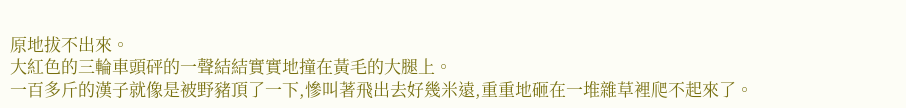原地拔不出來。
大紅色的三輪車頭砰的一聲結結實實地撞在黃毛的大腿上。
一百多斤的漢子就像是被野豬頂了一下,慘叫著飛出去好幾米遠,重重地砸在一堆雜草裡爬不起來了。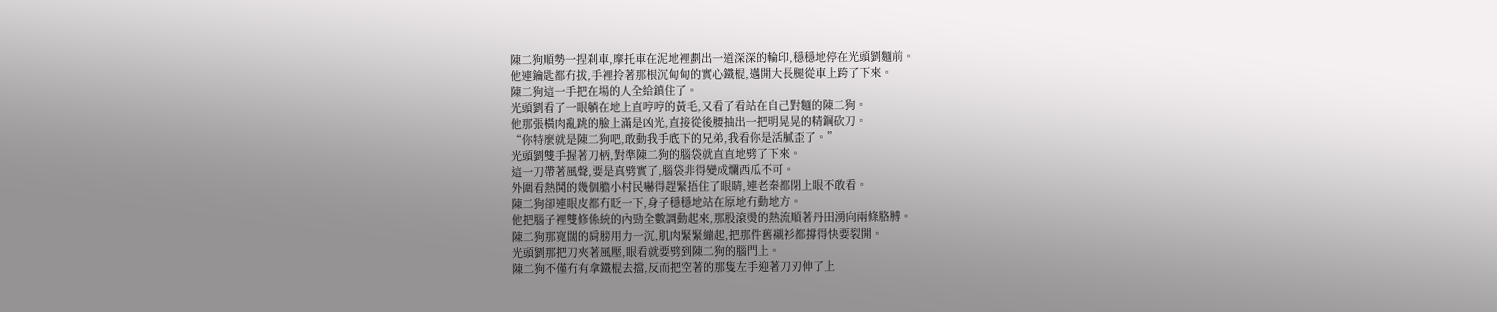陳二狗順勢一捏刹車,摩托車在泥地裡劃出一道深深的輪印,穩穩地停在光頭劉麵前。
他連鑰匙都冇拔,手裡拎著那根沉甸甸的實心鐵棍,邁開大長腿從車上跨了下來。
陳二狗這一手把在場的人全給鎮住了。
光頭劉看了一眼躺在地上直哼哼的黃毛,又看了看站在自己對麵的陳二狗。
他那張橫肉亂跳的臉上滿是凶光,直接從後腰抽出一把明晃晃的精鋼砍刀。
“你特麼就是陳二狗吧,敢動我手底下的兄弟,我看你是活膩歪了。”
光頭劉雙手握著刀柄,對準陳二狗的腦袋就直直地劈了下來。
這一刀帶著風聲,要是真劈實了,腦袋非得變成爛西瓜不可。
外圍看熱鬨的幾個膽小村民嚇得趕緊捂住了眼睛,連老秦都閉上眼不敢看。
陳二狗卻連眼皮都冇眨一下,身子穩穩地站在原地冇動地方。
他把腦子裡雙修係統的內勁全數調動起來,那股滾燙的熱流順著丹田湧向兩條胳膊。
陳二狗那寬闊的肩膀用力一沉,肌肉緊緊繃起,把那件舊襯衫都撐得快要裂開。
光頭劉那把刀夾著風壓,眼看就要劈到陳二狗的腦門上。
陳二狗不僅冇有拿鐵棍去擋,反而把空著的那隻左手迎著刀刃伸了上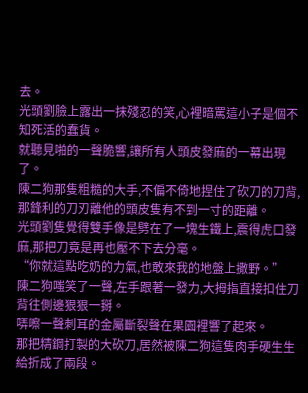去。
光頭劉臉上露出一抹殘忍的笑,心裡暗罵這小子是個不知死活的蠢貨。
就聽見啪的一聲脆響,讓所有人頭皮發麻的一幕出現了。
陳二狗那隻粗糙的大手,不偏不倚地捏住了砍刀的刀背,那鋒利的刀刃離他的頭皮隻有不到一寸的距離。
光頭劉隻覺得雙手像是劈在了一塊生鐵上,震得虎口發麻,那把刀竟是再也壓不下去分毫。
“你就這點吃奶的力氣,也敢來我的地盤上撒野。”
陳二狗嗤笑了一聲,左手跟著一發力,大拇指直接扣住刀背往側邊狠狠一掰。
哢嚓一聲刺耳的金屬斷裂聲在果園裡響了起來。
那把精鋼打製的大砍刀,居然被陳二狗這隻肉手硬生生給折成了兩段。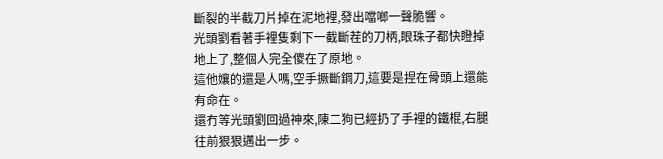斷裂的半截刀片掉在泥地裡,發出噹啷一聲脆響。
光頭劉看著手裡隻剩下一截斷茬的刀柄,眼珠子都快瞪掉地上了,整個人完全傻在了原地。
這他孃的還是人嗎,空手撅斷鋼刀,這要是捏在骨頭上還能有命在。
還冇等光頭劉回過神來,陳二狗已經扔了手裡的鐵棍,右腿往前狠狠邁出一步。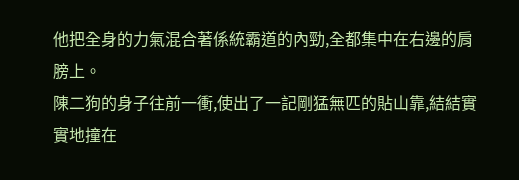他把全身的力氣混合著係統霸道的內勁,全都集中在右邊的肩膀上。
陳二狗的身子往前一衝,使出了一記剛猛無匹的貼山靠,結結實實地撞在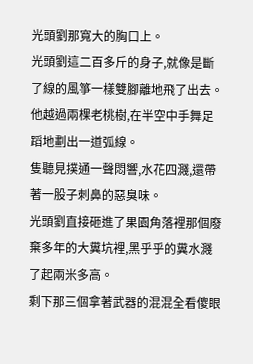光頭劉那寬大的胸口上。
光頭劉這二百多斤的身子,就像是斷了線的風箏一樣雙腳離地飛了出去。
他越過兩棵老桃樹,在半空中手舞足蹈地劃出一道弧線。
隻聽見撲通一聲悶響,水花四濺,還帶著一股子刺鼻的惡臭味。
光頭劉直接砸進了果園角落裡那個廢棄多年的大糞坑裡,黑乎乎的糞水濺了起兩米多高。
剩下那三個拿著武器的混混全看傻眼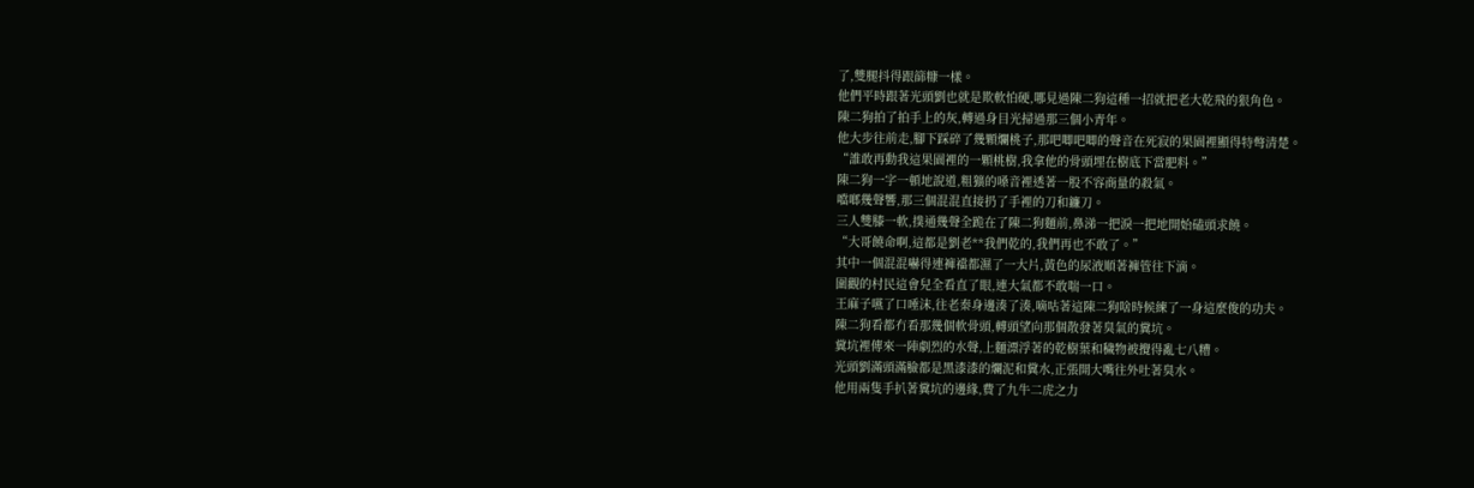了,雙腿抖得跟篩糠一樣。
他們平時跟著光頭劉也就是欺軟怕硬,哪見過陳二狗這種一招就把老大乾飛的狠角色。
陳二狗拍了拍手上的灰,轉過身目光掃過那三個小青年。
他大步往前走,腳下踩碎了幾顆爛桃子,那吧唧吧唧的聲音在死寂的果園裡顯得特彆清楚。
“誰敢再動我這果園裡的一顆桃樹,我拿他的骨頭埋在樹底下當肥料。”
陳二狗一字一頓地說道,粗獷的嗓音裡透著一股不容商量的殺氣。
噹啷幾聲響,那三個混混直接扔了手裡的刀和鐮刀。
三人雙膝一軟,撲通幾聲全跪在了陳二狗麵前,鼻涕一把淚一把地開始磕頭求饒。
“大哥饒命啊,這都是劉老**我們乾的,我們再也不敢了。”
其中一個混混嚇得連褲襠都濕了一大片,黃色的尿液順著褲管往下滴。
圍觀的村民這會兒全看直了眼,連大氣都不敢喘一口。
王麻子嚥了口唾沫,往老秦身邊湊了湊,嘀咕著這陳二狗啥時候練了一身這麼俊的功夫。
陳二狗看都冇看那幾個軟骨頭,轉頭望向那個散發著臭氣的糞坑。
糞坑裡傳來一陣劇烈的水聲,上麵漂浮著的乾樹葉和穢物被攪得亂七八糟。
光頭劉滿頭滿臉都是黑漆漆的爛泥和糞水,正張開大嘴往外吐著臭水。
他用兩隻手扒著糞坑的邊緣,費了九牛二虎之力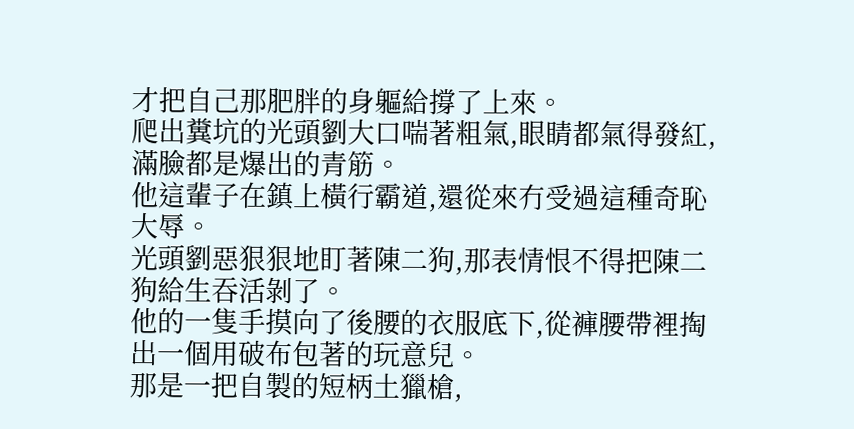才把自己那肥胖的身軀給撐了上來。
爬出糞坑的光頭劉大口喘著粗氣,眼睛都氣得發紅,滿臉都是爆出的青筋。
他這輩子在鎮上橫行霸道,還從來冇受過這種奇恥大辱。
光頭劉惡狠狠地盯著陳二狗,那表情恨不得把陳二狗給生吞活剝了。
他的一隻手摸向了後腰的衣服底下,從褲腰帶裡掏出一個用破布包著的玩意兒。
那是一把自製的短柄土獵槍,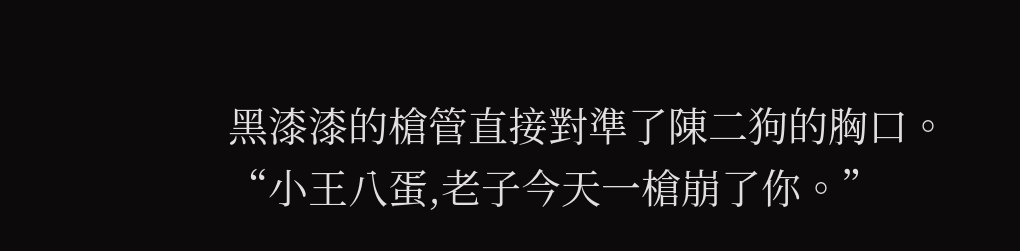黑漆漆的槍管直接對準了陳二狗的胸口。
“小王八蛋,老子今天一槍崩了你。”